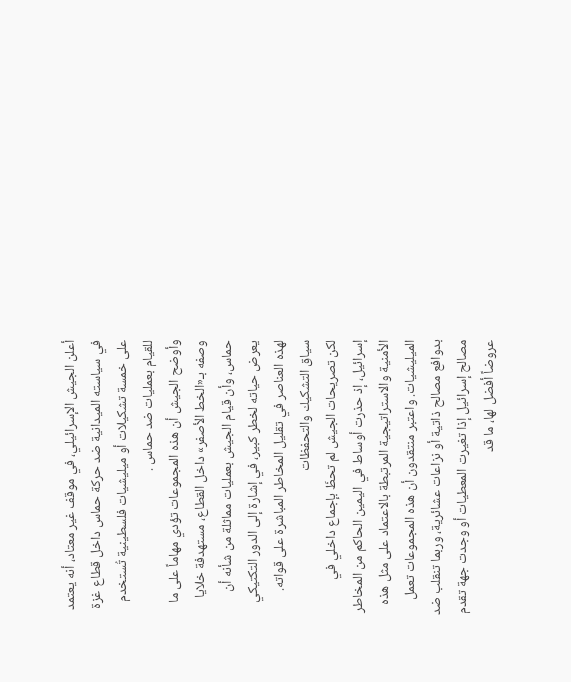أعلن الجيش الإسرائيلي، في موقف غير معتاد، أنه يعتمد في سياسته الميدانية ضد حركة حماس داخل قطاع غزة على خمسة تشكيلات أو ميليشيات فلسطينية تُستخدم للقيام بعمليات ضد حماس .
وأوضح الجيش أن هذه المجموعات تؤدي مهاماً على ما وصفه بـ«الخط الأصفر» داخل القطاع، مستهدفة خلايا حماس، وأن قيام الجيش بعمليات مماثلة من شأنه أن يعرض حياته لخطر كبير، في إشارة إلى الدور التكتيكي لهذه العناصر في تقليل المخاطر المباشرة على قواته.
سياق التشكيك والتحفظات
لكن تصريحات الجيش لم تحظَ بإجماع داخلي في إسرائيل، إذ حذرت أوساط في اليمين الحاكم من المخاطر الأمنية والاستراتيجية المرتبطة بالاعتماد على مثل هذه الميليشيات. واعتبر منتقدون أن هذه المجموعات تعمل بدوافع مصالح ذاتية أو نزاعات عشائرية، وربما تنقلب ضد مصالح إسرائيل إذا تغيرت المعطيات أو وجدت جهة تقدم عروضاً أفضل لها، ما قد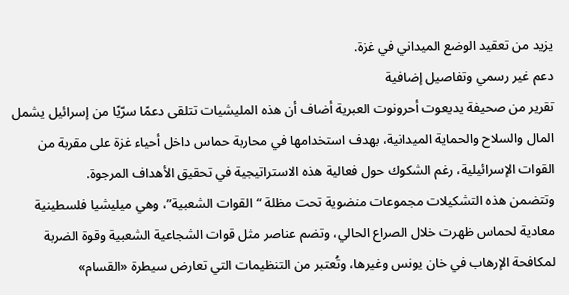يزيد من تعقيد الوضع الميداني في غزة.
دعم غير رسمي وتفاصيل إضافية
تقرير من صحيفة يديعوت أحرونوت العبرية أضاف أن هذه المليشيات تتلقى دعمًا سرّيًا من إسرائيل يشمل المال والسلاح والحماية الميدانية، بهدف استخدامها في محاربة حماس داخل أحياء غزة على مقربة من القوات الإسرائيلية، رغم الشكوك حول فعالية هذه الاستراتيجية في تحقيق الأهداف المرجوة.
وتتضمن هذه التشكيلات مجموعات منضوية تحت مظلة “القوات الشعبية”، وهي ميليشيا فلسطينية معادية لحماس ظهرت خلال الصراع الحالي، وتضم عناصر مثل قوات الشجاعية الشعبية وقوة الضربة لمكافحة الإرهاب في خان يونس وغيرها، وتُعتبر من التنظيمات التي تعارض سيطرة «القسام»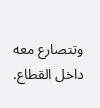وتتصارع معه داخل القطاع.